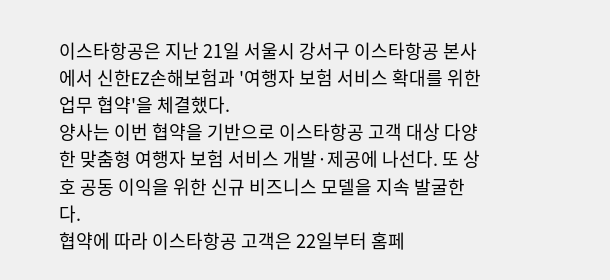이스타항공은 지난 21일 서울시 강서구 이스타항공 본사에서 신한EZ손해보험과 '여행자 보험 서비스 확대를 위한 업무 협약'을 체결했다.
양사는 이번 협약을 기반으로 이스타항공 고객 대상 다양한 맞춤형 여행자 보험 서비스 개발·제공에 나선다. 또 상호 공동 이익을 위한 신규 비즈니스 모델을 지속 발굴한다.
협약에 따라 이스타항공 고객은 22일부터 홈페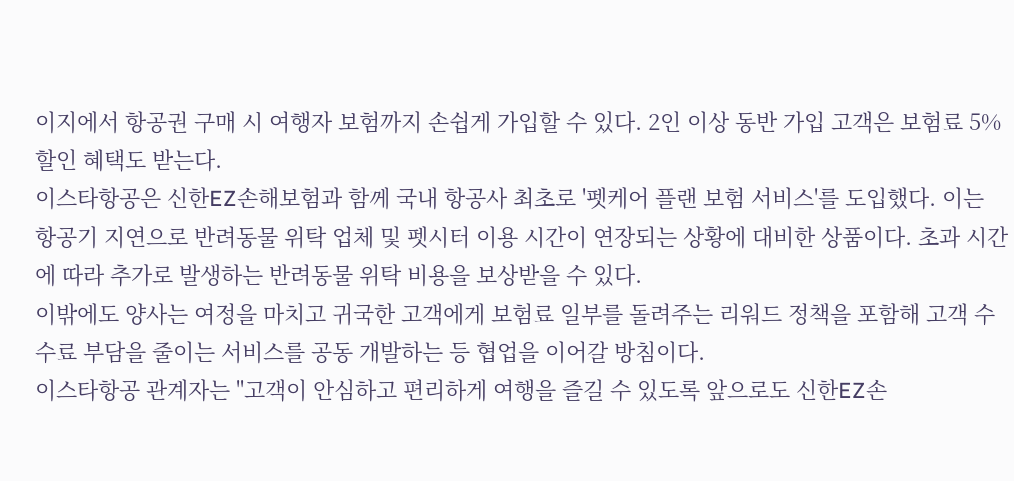이지에서 항공권 구매 시 여행자 보험까지 손쉽게 가입할 수 있다. 2인 이상 동반 가입 고객은 보험료 5% 할인 혜택도 받는다.
이스타항공은 신한EZ손해보험과 함께 국내 항공사 최초로 '펫케어 플랜 보험 서비스'를 도입했다. 이는 항공기 지연으로 반려동물 위탁 업체 및 펫시터 이용 시간이 연장되는 상황에 대비한 상품이다. 초과 시간에 따라 추가로 발생하는 반려동물 위탁 비용을 보상받을 수 있다.
이밖에도 양사는 여정을 마치고 귀국한 고객에게 보험료 일부를 돌려주는 리워드 정책을 포함해 고객 수수료 부담을 줄이는 서비스를 공동 개발하는 등 협업을 이어갈 방침이다.
이스타항공 관계자는 "고객이 안심하고 편리하게 여행을 즐길 수 있도록 앞으로도 신한EZ손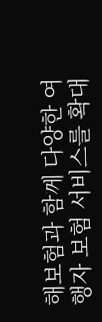해보험과 함께 다양한 여행자 보험 서비스를 확대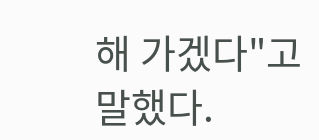해 가겠다"고 말했다.